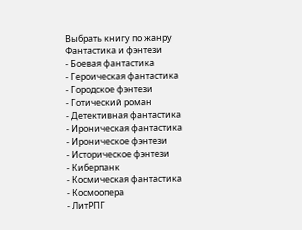Выбрать книгу по жанру
Фантастика и фэнтези
- Боевая фантастика
- Героическая фантастика
- Городское фэнтези
- Готический роман
- Детективная фантастика
- Ироническая фантастика
- Ироническое фэнтези
- Историческое фэнтези
- Киберпанк
- Космическая фантастика
- Космоопера
- ЛитРПГ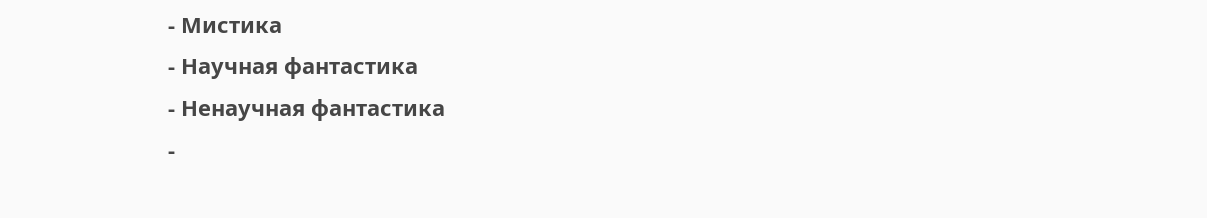- Мистика
- Научная фантастика
- Ненаучная фантастика
-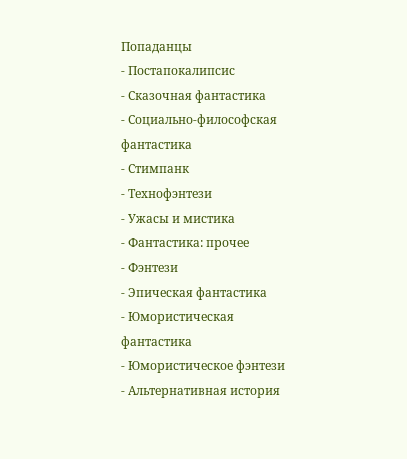Попаданцы
- Постапокалипсис
- Сказочная фантастика
- Социально-философская фантастика
- Стимпанк
- Технофэнтези
- Ужасы и мистика
- Фантастика: прочее
- Фэнтези
- Эпическая фантастика
- Юмористическая фантастика
- Юмористическое фэнтези
- Альтернативная история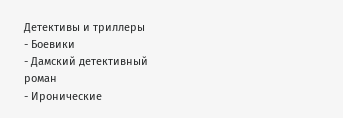Детективы и триллеры
- Боевики
- Дамский детективный роман
- Иронические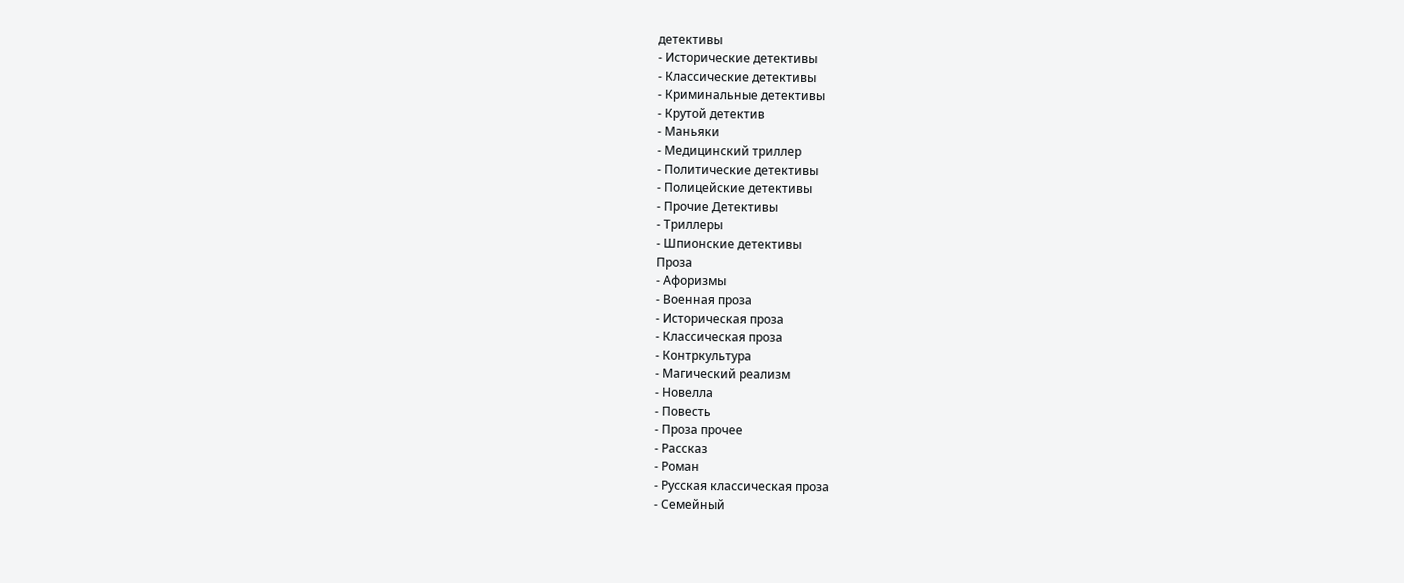детективы
- Исторические детективы
- Классические детективы
- Криминальные детективы
- Крутой детектив
- Маньяки
- Медицинский триллер
- Политические детективы
- Полицейские детективы
- Прочие Детективы
- Триллеры
- Шпионские детективы
Проза
- Афоризмы
- Военная проза
- Историческая проза
- Классическая проза
- Контркультура
- Магический реализм
- Новелла
- Повесть
- Проза прочее
- Рассказ
- Роман
- Русская классическая проза
- Семейный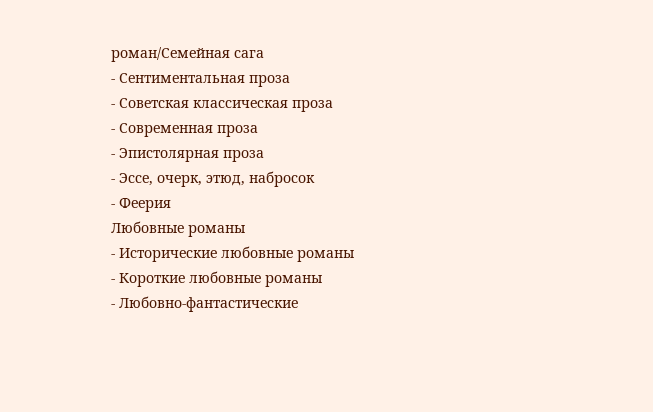роман/Семейная сага
- Сентиментальная проза
- Советская классическая проза
- Современная проза
- Эпистолярная проза
- Эссе, очерк, этюд, набросок
- Феерия
Любовные романы
- Исторические любовные романы
- Короткие любовные романы
- Любовно-фантастические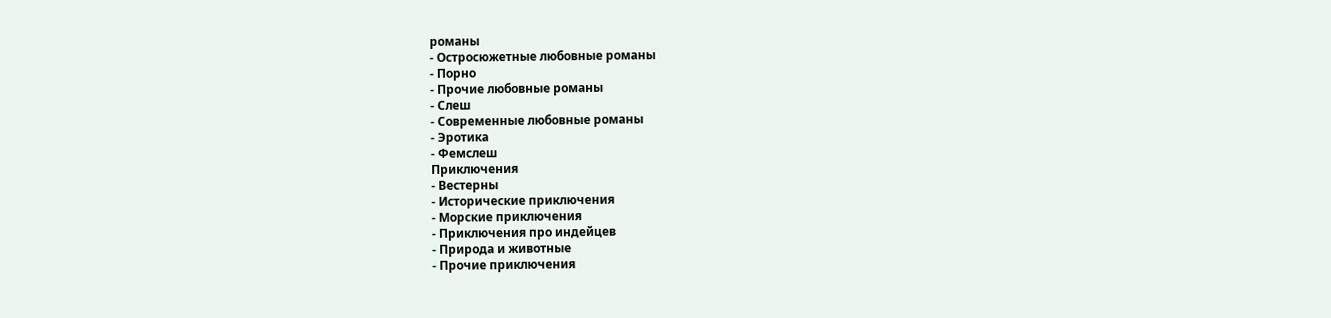романы
- Остросюжетные любовные романы
- Порно
- Прочие любовные романы
- Слеш
- Современные любовные романы
- Эротика
- Фемслеш
Приключения
- Вестерны
- Исторические приключения
- Морские приключения
- Приключения про индейцев
- Природа и животные
- Прочие приключения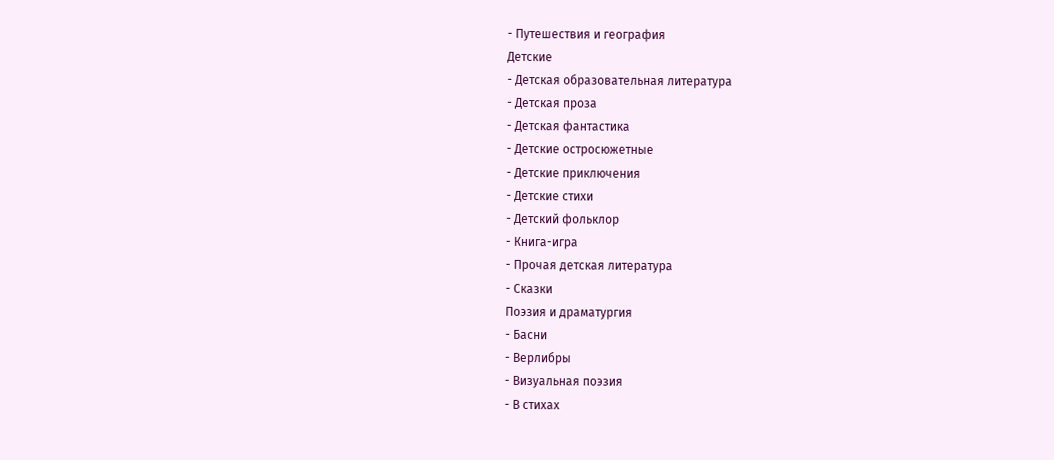- Путешествия и география
Детские
- Детская образовательная литература
- Детская проза
- Детская фантастика
- Детские остросюжетные
- Детские приключения
- Детские стихи
- Детский фольклор
- Книга-игра
- Прочая детская литература
- Сказки
Поэзия и драматургия
- Басни
- Верлибры
- Визуальная поэзия
- В стихах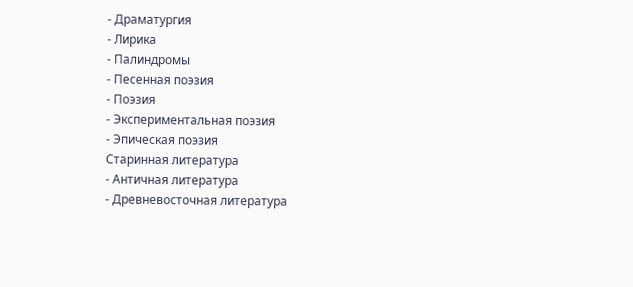- Драматургия
- Лирика
- Палиндромы
- Песенная поэзия
- Поэзия
- Экспериментальная поэзия
- Эпическая поэзия
Старинная литература
- Античная литература
- Древневосточная литература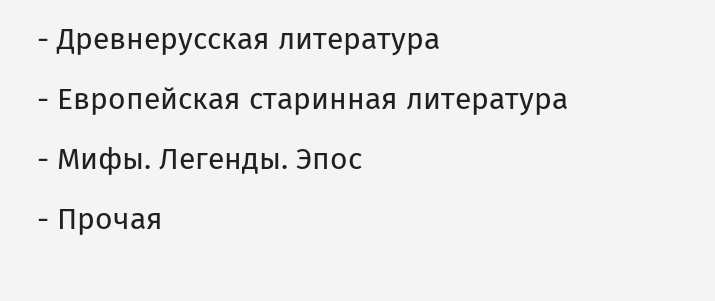- Древнерусская литература
- Европейская старинная литература
- Мифы. Легенды. Эпос
- Прочая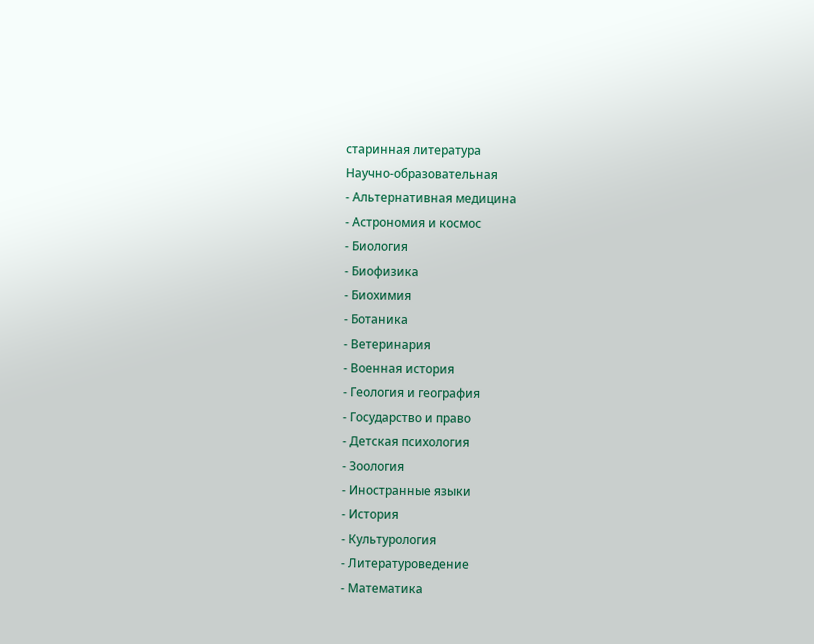старинная литература
Научно-образовательная
- Альтернативная медицина
- Астрономия и космос
- Биология
- Биофизика
- Биохимия
- Ботаника
- Ветеринария
- Военная история
- Геология и география
- Государство и право
- Детская психология
- Зоология
- Иностранные языки
- История
- Культурология
- Литературоведение
- Математика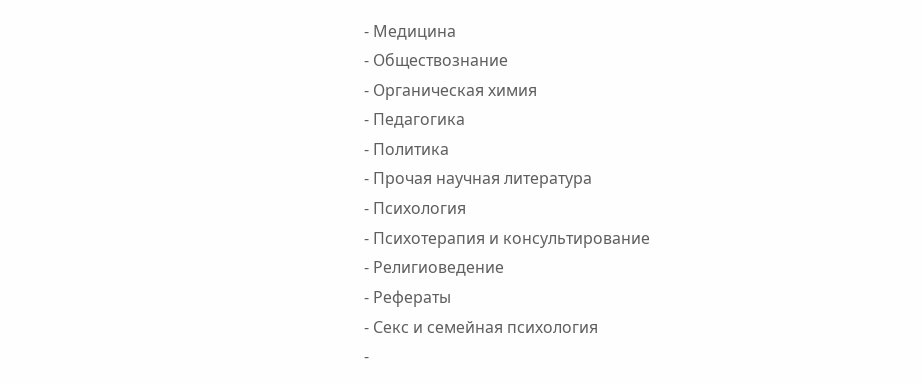- Медицина
- Обществознание
- Органическая химия
- Педагогика
- Политика
- Прочая научная литература
- Психология
- Психотерапия и консультирование
- Религиоведение
- Рефераты
- Секс и семейная психология
-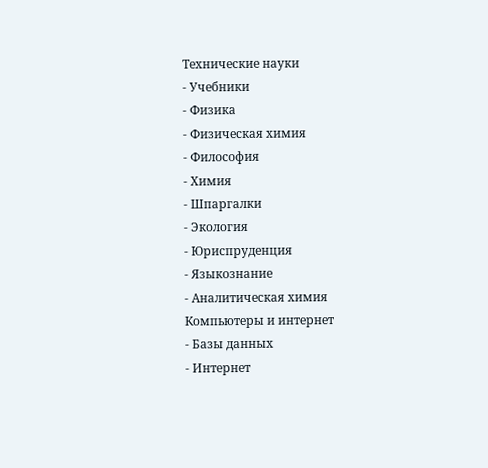Технические науки
- Учебники
- Физика
- Физическая химия
- Философия
- Химия
- Шпаргалки
- Экология
- Юриспруденция
- Языкознание
- Аналитическая химия
Компьютеры и интернет
- Базы данных
- Интернет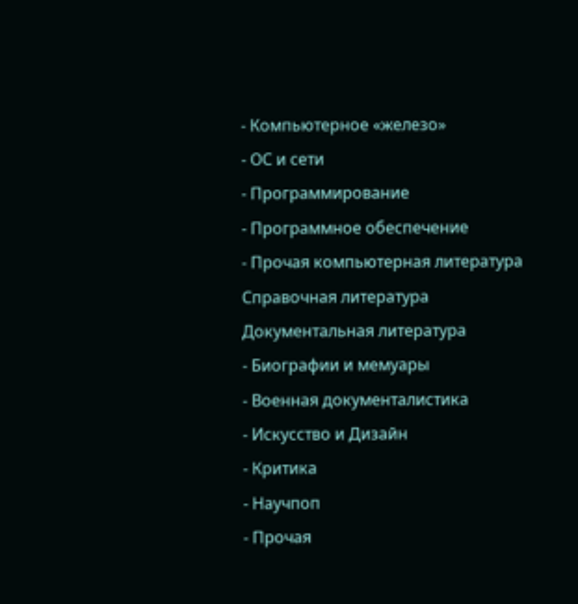- Компьютерное «железо»
- ОС и сети
- Программирование
- Программное обеспечение
- Прочая компьютерная литература
Справочная литература
Документальная литература
- Биографии и мемуары
- Военная документалистика
- Искусство и Дизайн
- Критика
- Научпоп
- Прочая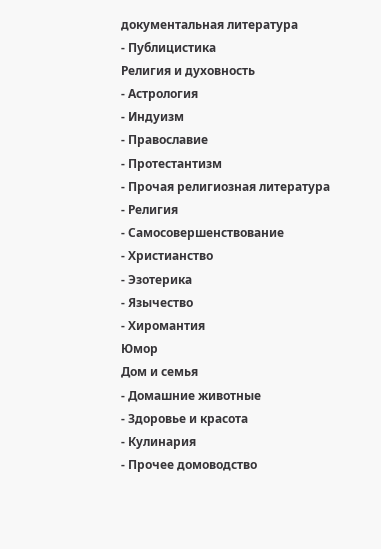документальная литература
- Публицистика
Религия и духовность
- Астрология
- Индуизм
- Православие
- Протестантизм
- Прочая религиозная литература
- Религия
- Самосовершенствование
- Христианство
- Эзотерика
- Язычество
- Хиромантия
Юмор
Дом и семья
- Домашние животные
- Здоровье и красота
- Кулинария
- Прочее домоводство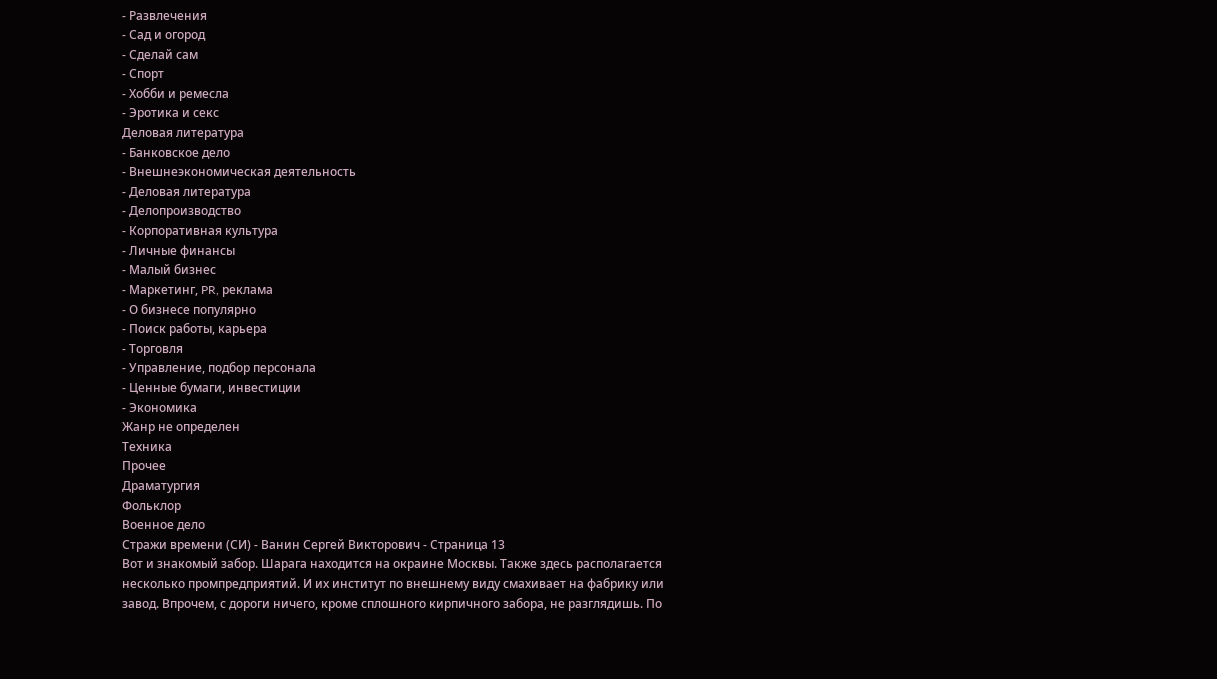- Развлечения
- Сад и огород
- Сделай сам
- Спорт
- Хобби и ремесла
- Эротика и секс
Деловая литература
- Банковское дело
- Внешнеэкономическая деятельность
- Деловая литература
- Делопроизводство
- Корпоративная культура
- Личные финансы
- Малый бизнес
- Маркетинг, PR, реклама
- О бизнесе популярно
- Поиск работы, карьера
- Торговля
- Управление, подбор персонала
- Ценные бумаги, инвестиции
- Экономика
Жанр не определен
Техника
Прочее
Драматургия
Фольклор
Военное дело
Стражи времени (СИ) - Ванин Сергей Викторович - Страница 13
Вот и знакомый забор. Шарага находится на окраине Москвы. Также здесь располагается несколько промпредприятий. И их институт по внешнему виду смахивает на фабрику или завод. Впрочем, с дороги ничего, кроме сплошного кирпичного забора, не разглядишь. По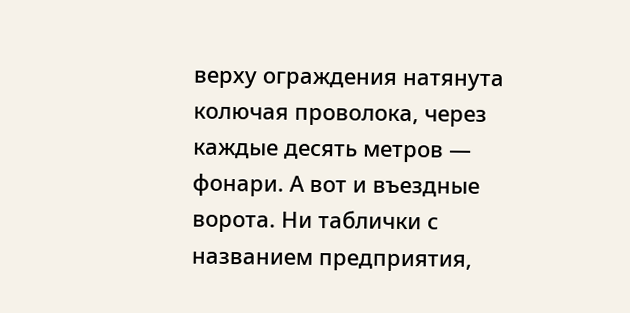верху ограждения натянута колючая проволока, через каждые десять метров — фонари. А вот и въездные ворота. Ни таблички с названием предприятия,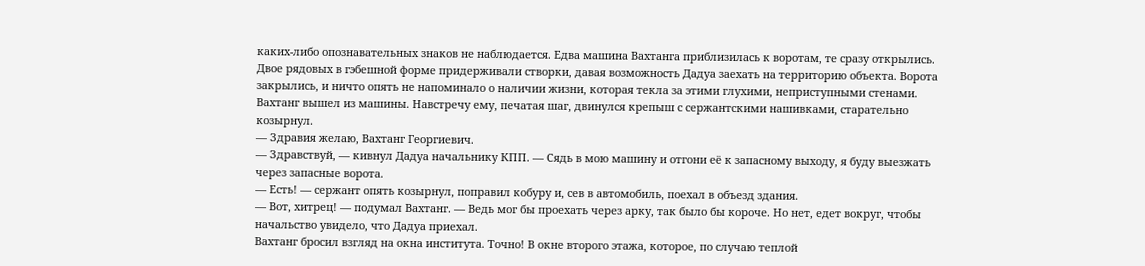каких-либо опознавательных знаков не наблюдается. Едва машина Вахтанга приблизилась к воротам, те сразу открылись. Двое рядовых в гэбешной форме придерживали створки, давая возможность Дадуа заехать на территорию объекта. Ворота закрылись, и ничто опять не напоминало о наличии жизни, которая текла за этими глухими, неприступными стенами. Вахтанг вышел из машины. Навстречу ему, печатая шаг, двинулся крепыш с сержантскими нашивками, старательно козырнул.
— Здравия желаю, Вахтанг Георгиевич.
— Здравствуй, — кивнул Дадуа начальнику КПП. — Сядь в мою машину и отгони её к запасному выходу, я буду выезжать через запасные ворота.
— Есть! — сержант опять козырнул, поправил кобуру и, сев в автомобиль, поехал в объезд здания.
— Вот, хитрец! — подумал Вахтанг. — Ведь мог бы проехать через арку, так было бы короче. Но нет, едет вокруг, чтобы начальство увидело, что Дадуа приехал.
Вахтанг бросил взгляд на окна института. Точно! В окне второго этажа, которое, по случаю теплой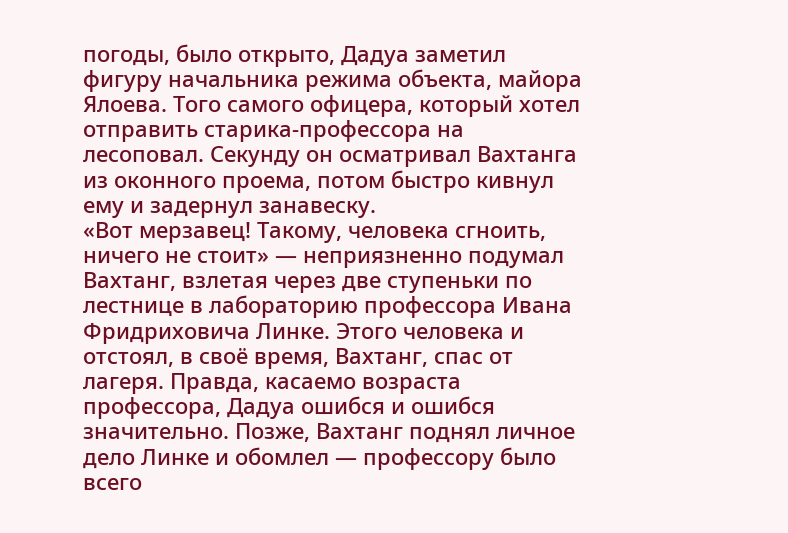погоды, было открыто, Дадуа заметил фигуру начальника режима объекта, майора Ялоева. Того самого офицера, который хотел отправить старика-профессора на лесоповал. Секунду он осматривал Вахтанга из оконного проема, потом быстро кивнул ему и задернул занавеску.
«Вот мерзавец! Такому, человека сгноить, ничего не стоит» — неприязненно подумал Вахтанг, взлетая через две ступеньки по лестнице в лабораторию профессора Ивана Фридриховича Линке. Этого человека и отстоял, в своё время, Вахтанг, спас от лагеря. Правда, касаемо возраста профессора, Дадуа ошибся и ошибся значительно. Позже, Вахтанг поднял личное дело Линке и обомлел — профессору было всего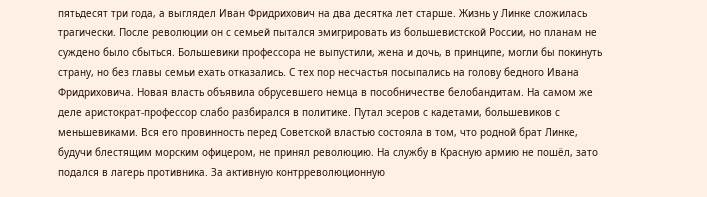пятьдесят три года, а выглядел Иван Фридрихович на два десятка лет старше. Жизнь у Линке сложилась трагически. После революции он с семьей пытался эмигрировать из большевистской России, но планам не суждено было сбыться. Большевики профессора не выпустили, жена и дочь, в принципе, могли бы покинуть страну, но без главы семьи ехать отказались. С тех пор несчастья посыпались на голову бедного Ивана Фридриховича. Новая власть объявила обрусевшего немца в пособничестве белобандитам. На самом же деле аристократ-профессор слабо разбирался в политике. Путал эсеров с кадетами, большевиков с меньшевиками. Вся его провинность перед Советской властью состояла в том, что родной брат Линке, будучи блестящим морским офицером, не принял революцию. На службу в Красную армию не пошёл, зато подался в лагерь противника. За активную контрреволюционную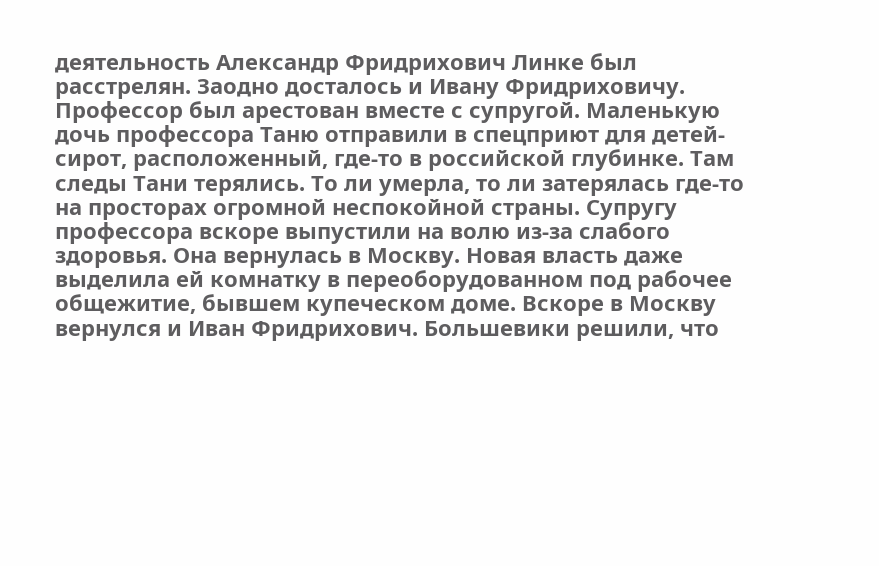деятельность Александр Фридрихович Линке был расстрелян. Заодно досталось и Ивану Фридриховичу. Профессор был арестован вместе с супругой. Маленькую дочь профессора Таню отправили в спецприют для детей-сирот, расположенный, где-то в российской глубинке. Там следы Тани терялись. То ли умерла, то ли затерялась где-то на просторах огромной неспокойной страны. Супругу профессора вскоре выпустили на волю из-за слабого здоровья. Она вернулась в Москву. Новая власть даже выделила ей комнатку в переоборудованном под рабочее общежитие, бывшем купеческом доме. Вскоре в Москву вернулся и Иван Фридрихович. Большевики решили, что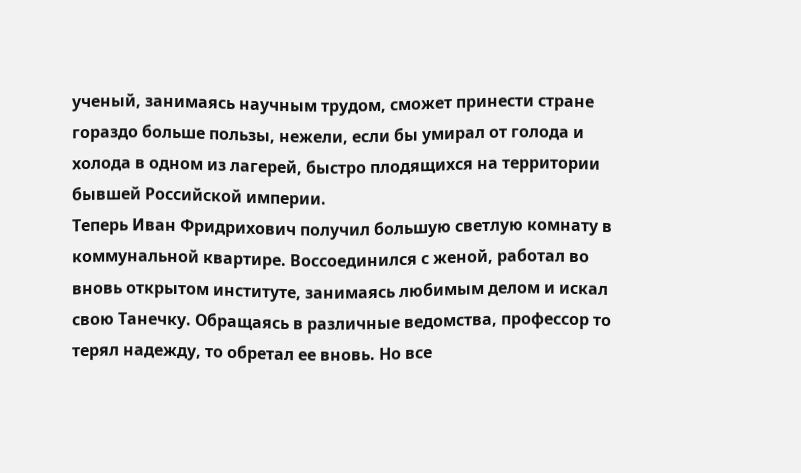ученый, занимаясь научным трудом, сможет принести стране гораздо больше пользы, нежели, если бы умирал от голода и холода в одном из лагерей, быстро плодящихся на территории бывшей Российской империи.
Теперь Иван Фридрихович получил большую светлую комнату в коммунальной квартире. Воссоединился с женой, работал во вновь открытом институте, занимаясь любимым делом и искал свою Танечку. Обращаясь в различные ведомства, профессор то терял надежду, то обретал ее вновь. Но все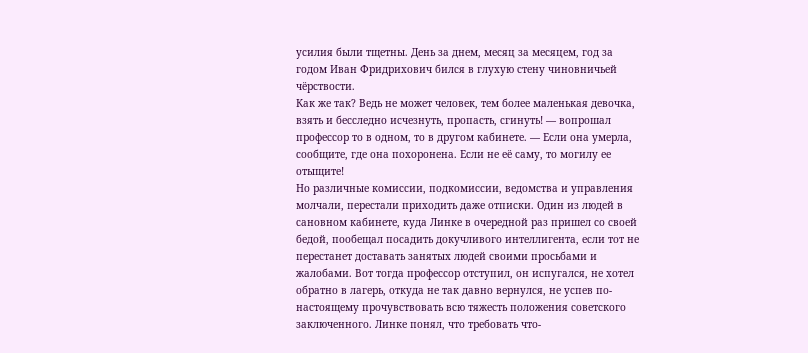усилия были тщетны. День за днем, месяц за месяцем, год за годом Иван Фридрихович бился в глухую стену чиновничьей чёрствости.
Как же так? Ведь не может человек, тем более маленькая девочка, взять и бесследно исчезнуть, пропасть, сгинуть! — вопрошал профессор то в одном, то в другом кабинете. — Если она умерла, сообщите, где она похоронена. Если не её саму, то могилу ее отыщите!
Но различные комиссии, подкомиссии, ведомства и управления молчали, перестали приходить даже отписки. Один из людей в сановном кабинете, куда Линке в очередной раз пришел со своей бедой, пообещал посадить докучливого интеллигента, если тот не перестанет доставать занятых людей своими просьбами и жалобами. Вот тогда профессор отступил, он испугался, не хотел обратно в лагерь, откуда не так давно вернулся, не успев по-настоящему прочувствовать всю тяжесть положения советского заключенного. Линке понял, что требовать что-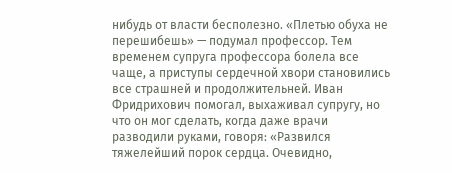нибудь от власти бесполезно. «Плетью обуха не перешибешь» — подумал профессор. Тем временем супруга профессора болела все чаще, а приступы сердечной хвори становились все страшней и продолжительней. Иван Фридрихович помогал, выхаживал супругу, но что он мог сделать, когда даже врачи разводили руками, говоря: «Развился тяжелейший порок сердца. Очевидно,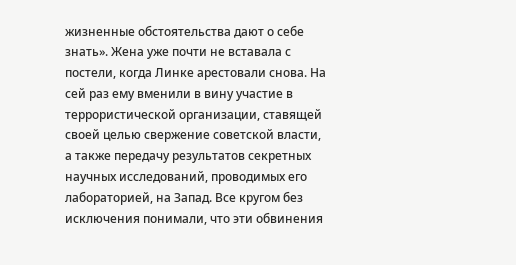жизненные обстоятельства дают о себе знать». Жена уже почти не вставала с постели, когда Линке арестовали снова. На сей раз ему вменили в вину участие в террористической организации, ставящей своей целью свержение советской власти, а также передачу результатов секретных научных исследований, проводимых его лабораторией, на Запад. Все кругом без исключения понимали, что эти обвинения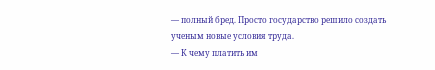— полный бред. Просто государство решило создать ученым новые условия труда.
— К чему платить им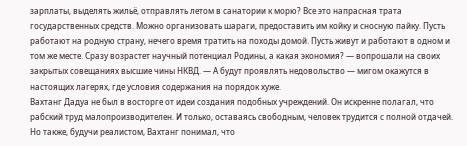зарплаты, выделять жильё, отправлять летом в санатории к морю? Все это напрасная трата государственных средств. Можно организовать шараги, предоставить им койку и сносную пайку. Пусть работают на родную страну, нечего время тратить на походы домой. Пусть живут и работают в одном и том же месте. Сразу возрастет научный потенциал Родины, а какая экономия? — вопрошали на своих закрытых совещаниях высшие чины НКВД. — А будут проявлять недовольство — мигом окажутся в настоящих лагерях, где условия содержания на порядок хуже.
Вахтанг Дадуа не был в восторге от идеи создания подобных учреждений. Он искренне полагал, что рабский труд малопроизводителен. И только, оставаясь свободным, человек трудится с полной отдачей. Но также, будучи реалистом, Вахтанг понимал, что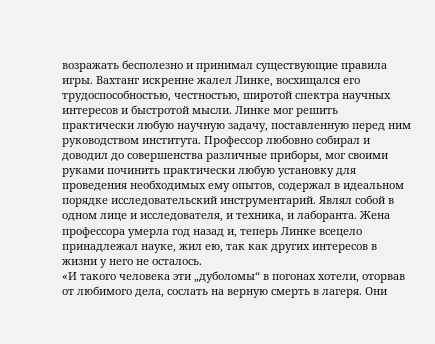возражать бесполезно и принимал существующие правила игры. Вахтанг искренне жалел Линке, восхищался его трудоспособностью, честностью, широтой спектра научных интересов и быстротой мысли. Линке мог решить практически любую научную задачу, поставленную перед ним руководством института. Профессор любовно собирал и доводил до совершенства различные приборы, мог своими руками починить практически любую установку для проведения необходимых ему опытов, содержал в идеальном порядке исследовательский инструментарий. Являл собой в одном лице и исследователя, и техника, и лаборанта. Жена профессора умерла год назад и, теперь Линке всецело принадлежал науке, жил ею, так как других интересов в жизни у него не осталось.
«И такого человека эти „дуболомы“ в погонах хотели, оторвав от любимого дела, сослать на верную смерть в лагеря. Они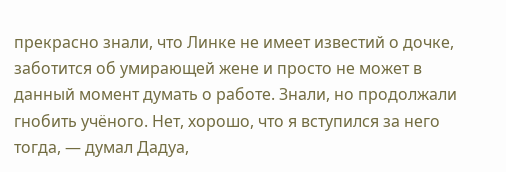прекрасно знали, что Линке не имеет известий о дочке, заботится об умирающей жене и просто не может в данный момент думать о работе. Знали, но продолжали гнобить учёного. Нет, хорошо, что я вступился за него тогда, — думал Дадуа,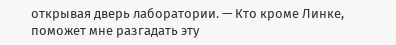открывая дверь лаборатории. — Кто кроме Линке, поможет мне разгадать эту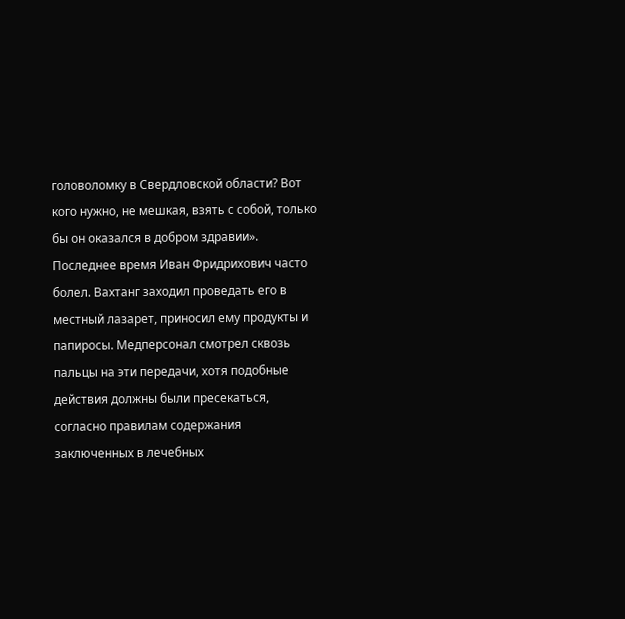головоломку в Свердловской области? Вот кого нужно, не мешкая, взять с собой, только бы он оказался в добром здравии». Последнее время Иван Фридрихович часто болел. Вахтанг заходил проведать его в местный лазарет, приносил ему продукты и папиросы. Медперсонал смотрел сквозь пальцы на эти передачи, хотя подобные действия должны были пресекаться, согласно правилам содержания заключенных в лечебных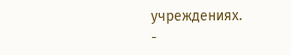учреждениях.
-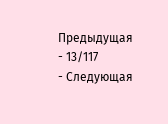Предыдущая
- 13/117
- Следующая